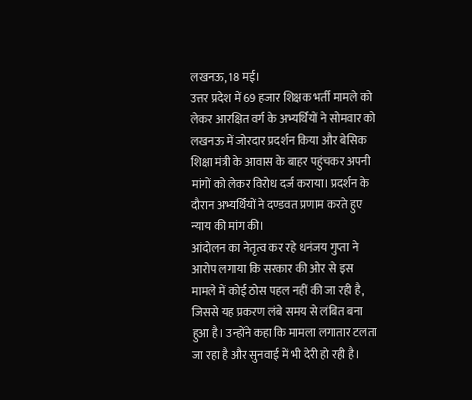लखनऊ, 18 मई।
उत्तर प्रदेश में 69 हजार शिक्षक भर्ती मामले को लेकर आरक्षित वर्ग के अभ्यर्थियों ने सोमवार को लखनऊ में जोरदार प्रदर्शन किया और बेसिक शिक्षा मंत्री के आवास के बाहर पहुंचकर अपनी मांगों को लेकर विरोध दर्ज कराया। प्रदर्शन के दौरान अभ्यर्थियों ने दण्डवत प्रणाम करते हुए न्याय की मांग की।
आंदोलन का नेतृत्व कर रहे धनंजय गुप्ता ने आरोप लगाया कि सरकार की ओर से इस मामले में कोई ठोस पहल नहीं की जा रही है, जिससे यह प्रकरण लंबे समय से लंबित बना हुआ है। उन्होंने कहा कि मामला लगातार टलता जा रहा है और सुनवाई में भी देरी हो रही है।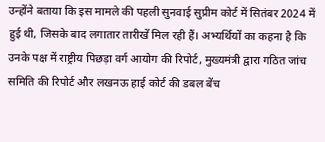उन्होंने बताया कि इस मामले की पहली सुनवाई सुप्रीम कोर्ट में सितंबर 2024 में हुई थी, जिसके बाद लगातार तारीखें मिल रही हैं। अभ्यर्थियों का कहना है कि उनके पक्ष में राष्ट्रीय पिछड़ा वर्ग आयोग की रिपोर्ट, मुख्यमंत्री द्वारा गठित जांच समिति की रिपोर्ट और लखनऊ हाई कोर्ट की डबल बेंच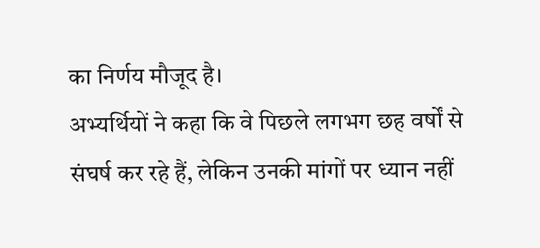का निर्णय मौजूद है।
अभ्यर्थियों ने कहा कि वे पिछले लगभग छह वर्षों से संघर्ष कर रहे हैं, लेकिन उनकी मांगों पर ध्यान नहीं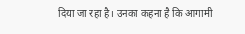दिया जा रहा है। उनका कहना है कि आगामी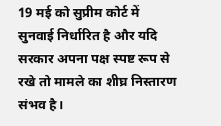19 मई को सुप्रीम कोर्ट में सुनवाई निर्धारित है और यदि सरकार अपना पक्ष स्पष्ट रूप से रखे तो मामले का शीघ्र निस्तारण संभव है।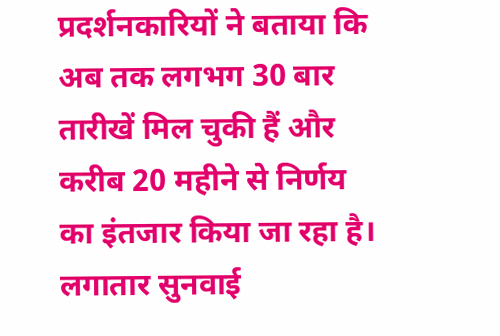प्रदर्शनकारियों ने बताया कि अब तक लगभग 30 बार तारीखें मिल चुकी हैं और करीब 20 महीने से निर्णय का इंतजार किया जा रहा है। लगातार सुनवाई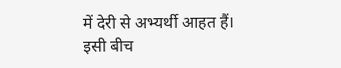में देरी से अभ्यर्थी आहत हैं।
इसी बीच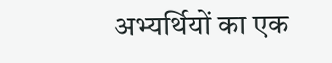अभ्यर्थियों का एक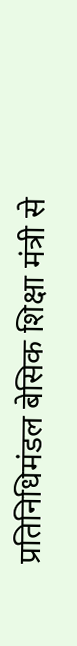प्रतिनिधिमंडल बेसिक शिक्षा मंत्री से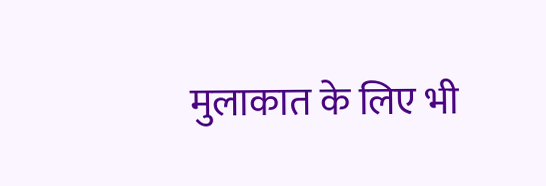मुलाकात के लिए भी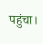पहुंचा।